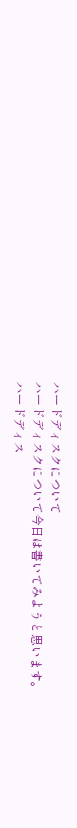ハードディスクについて
ハードディスクについて今日は書いてみようと思います。
ハードディス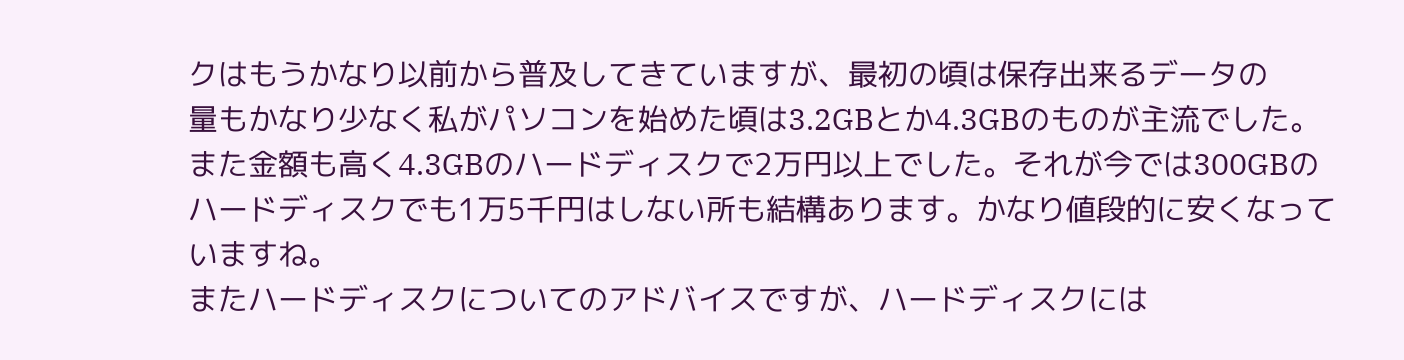クはもうかなり以前から普及してきていますが、最初の頃は保存出来るデータの
量もかなり少なく私がパソコンを始めた頃は3.2GBとか4.3GBのものが主流でした。
また金額も高く4.3GBのハードディスクで2万円以上でした。それが今では300GBの
ハードディスクでも1万5千円はしない所も結構あります。かなり値段的に安くなっていますね。
またハードディスクについてのアドバイスですが、ハードディスクには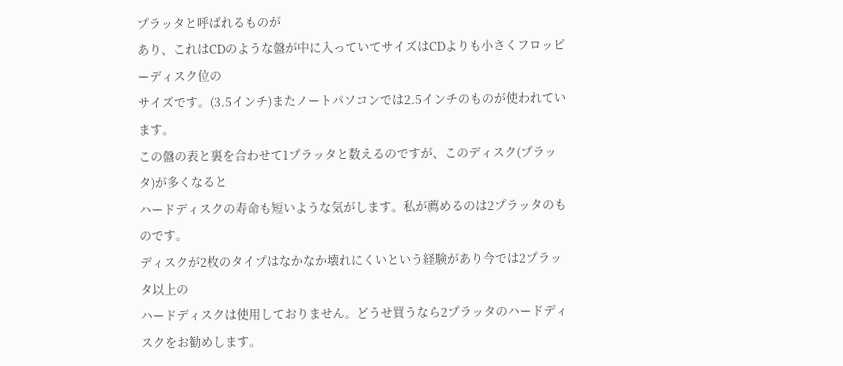プラッタと呼ばれるものが
あり、これはCDのような盤が中に入っていてサイズはCDよりも小さくフロッピーディスク位の
サイズです。(3.5インチ)またノートパソコンでは2.5インチのものが使われています。
この盤の表と裏を合わせて1プラッタと数えるのですが、このディスク(プラッタ)が多くなると
ハードディスクの寿命も短いような気がします。私が薦めるのは2プラッタのものです。
ディスクが2枚のタイプはなかなか壊れにくいという経験があり今では2プラッタ以上の
ハードディスクは使用しておりません。どうせ買うなら2プラッタのハードディスクをお勧めします。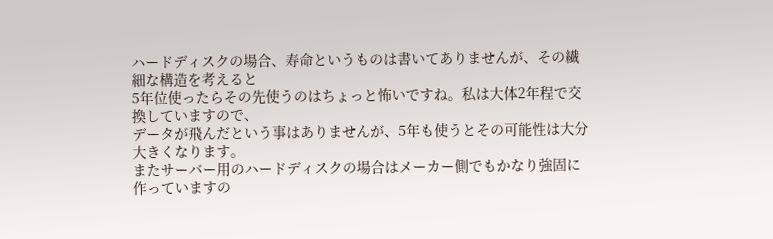ハードディスクの場合、寿命というものは書いてありませんが、その繊細な構造を考えると
5年位使ったらその先使うのはちょっと怖いですね。私は大体2年程で交換していますので、
データが飛んだという事はありませんが、5年も使うとその可能性は大分大きくなります。
またサーバー用のハードディスクの場合はメーカー側でもかなり強固に作っていますの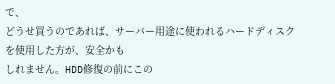で、
どうせ買うのであれば、サーバー用途に使われるハードディスクを使用した方が、安全かも
しれません。HDD修復の前にこの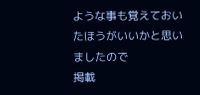ような事も覚えておいたほうがいいかと思いましたので
掲載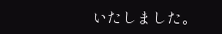いたしました。